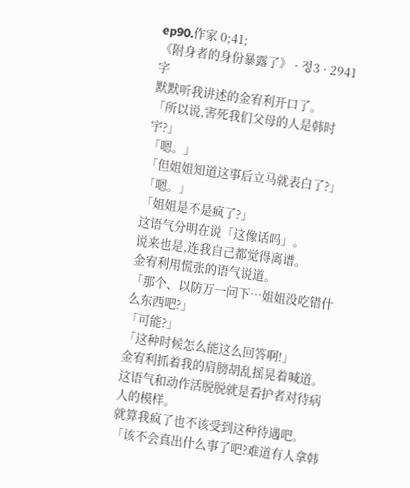ep90.作家 0;41;
《附身者的身份暴露了》 · 정3 · 2941 字
默默听我讲述的金宥利开口了。
「所以说,害死我们父母的人是韩时宇?」
「嗯。」
「但姐姐知道这事后立马就表白了?」
「嗯。」
「姐姐是不是疯了?」
这语气分明在说「这像话吗」。
说来也是,连我自己都觉得离谱。
金宥利用慌张的语气说道。
「那个、以防万一问下…姐姐没吃错什么东西吧?」
「可能?」
「这种时候怎么能这么回答啊!」
金宥利抓着我的肩膀胡乱摇晃着喊道。
这语气和动作活脱脱就是看护者对待病人的模样。
就算我疯了也不该受到这种待遇吧。
「该不会真出什么事了吧?难道有人拿韩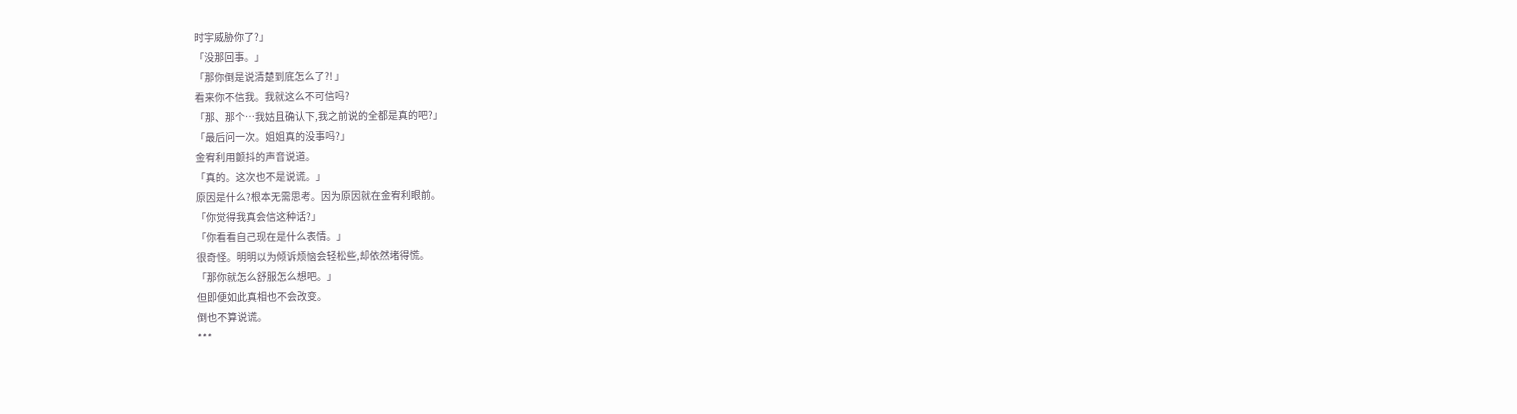时宇威胁你了?」
「没那回事。」
「那你倒是说清楚到底怎么了?! 」
看来你不信我。我就这么不可信吗?
「那、那个…我姑且确认下,我之前说的全都是真的吧?」
「最后问一次。姐姐真的没事吗?」
金宥利用颤抖的声音说道。
「真的。这次也不是说谎。」
原因是什么?根本无需思考。因为原因就在金宥利眼前。
「你觉得我真会信这种话?」
「你看看自己现在是什么表情。」
很奇怪。明明以为倾诉烦恼会轻松些,却依然堵得慌。
「那你就怎么舒服怎么想吧。」
但即便如此真相也不会改变。
倒也不算说谎。
***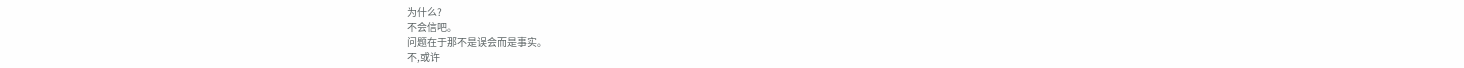为什么?
不会信吧。
问题在于那不是误会而是事实。
不,或许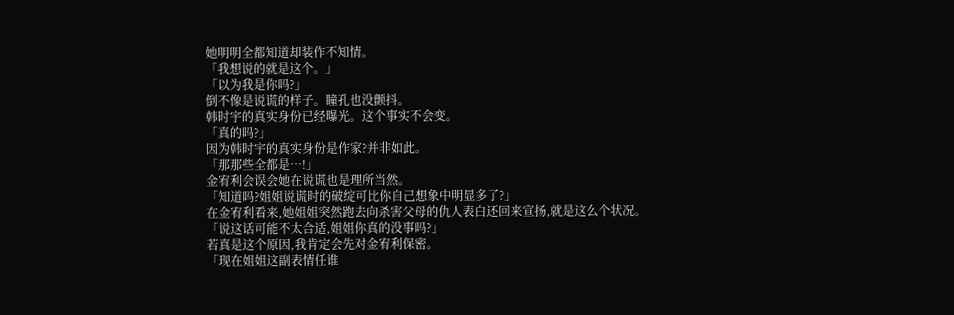她明明全都知道却装作不知情。
「我想说的就是这个。」
「以为我是你吗?」
倒不像是说谎的样子。瞳孔也没颤抖。
韩时宇的真实身份已经曝光。这个事实不会变。
「真的吗?」
因为韩时宇的真实身份是作家?并非如此。
「那那些全都是…!」
金宥利会误会她在说谎也是理所当然。
「知道吗?姐姐说谎时的破绽可比你自己想象中明显多了?」
在金宥利看来,她姐姐突然跑去向杀害父母的仇人表白还回来宣扬,就是这么个状况。
「说这话可能不太合适,姐姐你真的没事吗?」
若真是这个原因,我肯定会先对金宥利保密。
「现在姐姐这副表情任谁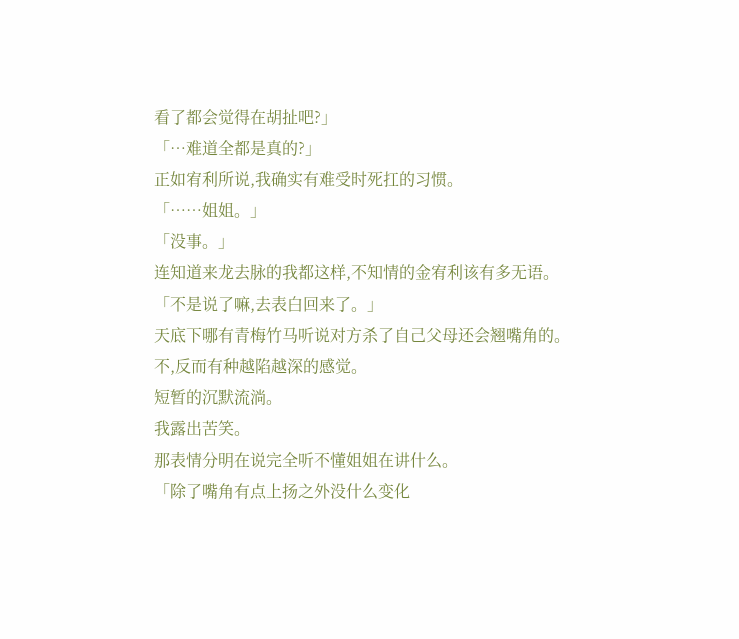看了都会觉得在胡扯吧?」
「…难道全都是真的?」
正如宥利所说,我确实有难受时死扛的习惯。
「……姐姐。」
「没事。」
连知道来龙去脉的我都这样,不知情的金宥利该有多无语。
「不是说了嘛,去表白回来了。」
天底下哪有青梅竹马听说对方杀了自己父母还会翘嘴角的。
不,反而有种越陷越深的感觉。
短暂的沉默流淌。
我露出苦笑。
那表情分明在说完全听不懂姐姐在讲什么。
「除了嘴角有点上扬之外没什么变化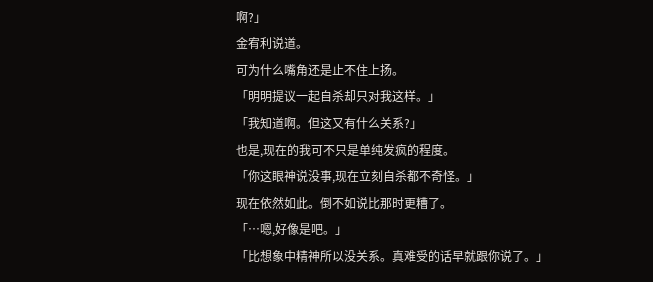啊?」
金宥利说道。
可为什么嘴角还是止不住上扬。
「明明提议一起自杀却只对我这样。」
「我知道啊。但这又有什么关系?」
也是,现在的我可不只是单纯发疯的程度。
「你这眼神说没事,现在立刻自杀都不奇怪。」
现在依然如此。倒不如说比那时更糟了。
「…嗯,好像是吧。」
「比想象中精神所以没关系。真难受的话早就跟你说了。」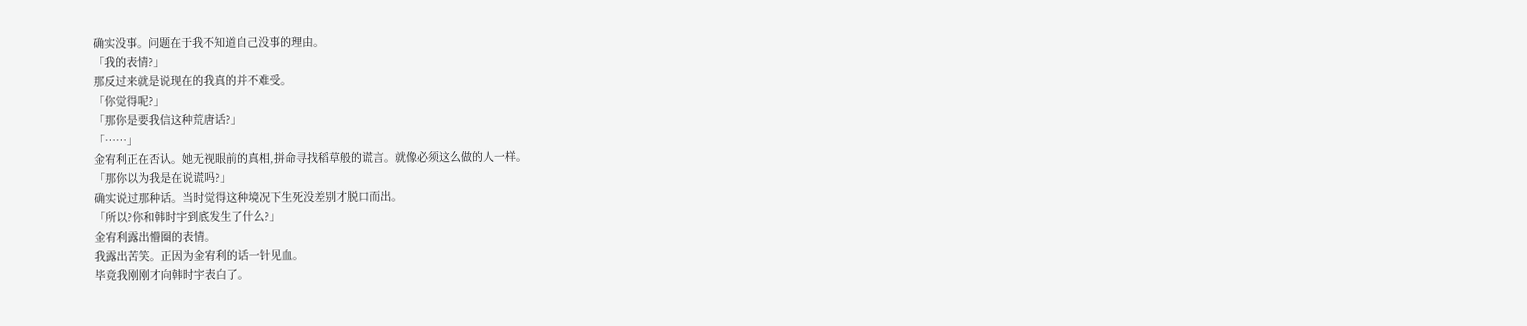确实没事。问题在于我不知道自己没事的理由。
「我的表情?」
那反过来就是说现在的我真的并不难受。
「你觉得呢?」
「那你是要我信这种荒唐话?」
「……」
金宥利正在否认。她无视眼前的真相,拼命寻找稻草般的谎言。就像必须这么做的人一样。
「那你以为我是在说谎吗?」
确实说过那种话。当时觉得这种境况下生死没差别才脱口而出。
「所以?你和韩时宇到底发生了什么?」
金宥利露出懵圈的表情。
我露出苦笑。正因为金宥利的话一针见血。
毕竟我刚刚才向韩时宇表白了。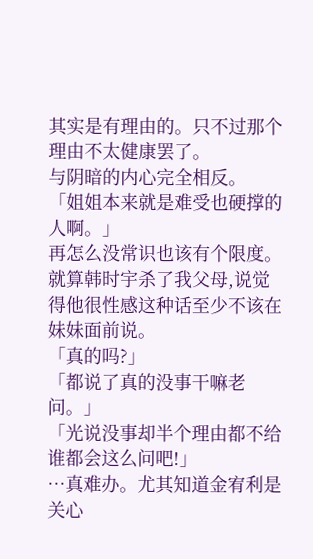其实是有理由的。只不过那个理由不太健康罢了。
与阴暗的内心完全相反。
「姐姐本来就是难受也硬撑的人啊。」
再怎么没常识也该有个限度。
就算韩时宇杀了我父母,说觉得他很性感这种话至少不该在妹妹面前说。
「真的吗?」
「都说了真的没事干嘛老问。」
「光说没事却半个理由都不给谁都会这么问吧!」
…真难办。尤其知道金宥利是关心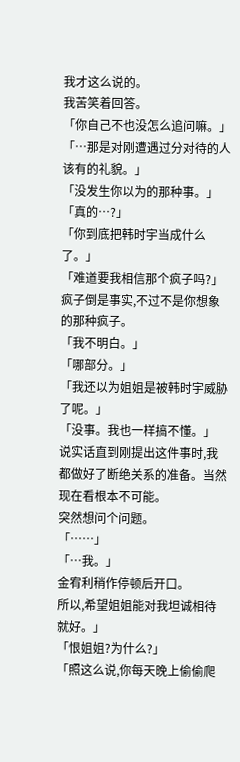我才这么说的。
我苦笑着回答。
「你自己不也没怎么追问嘛。」
「…那是对刚遭遇过分对待的人该有的礼貌。」
「没发生你以为的那种事。」
「真的…?」
「你到底把韩时宇当成什么了。」
「难道要我相信那个疯子吗?」
疯子倒是事实,不过不是你想象的那种疯子。
「我不明白。」
「哪部分。」
「我还以为姐姐是被韩时宇威胁了呢。」
「没事。我也一样搞不懂。」
说实话直到刚提出这件事时,我都做好了断绝关系的准备。当然现在看根本不可能。
突然想问个问题。
「……」
「…我。」
金宥利稍作停顿后开口。
所以,希望姐姐能对我坦诚相待就好。」
「恨姐姐?为什么?」
「照这么说,你每天晚上偷偷爬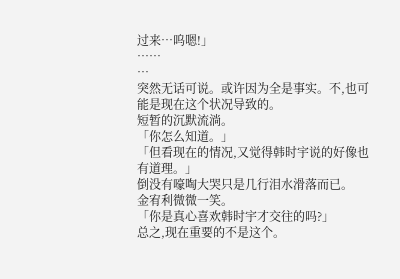过来…呜嗯!」
……
…
突然无话可说。或许因为全是事实。不,也可能是现在这个状况导致的。
短暂的沉默流淌。
「你怎么知道。」
「但看现在的情况,又觉得韩时宇说的好像也有道理。」
倒没有嚎啕大哭只是几行泪水滑落而已。
金宥利微微一笑。
「你是真心喜欢韩时宇才交往的吗?」
总之,现在重要的不是这个。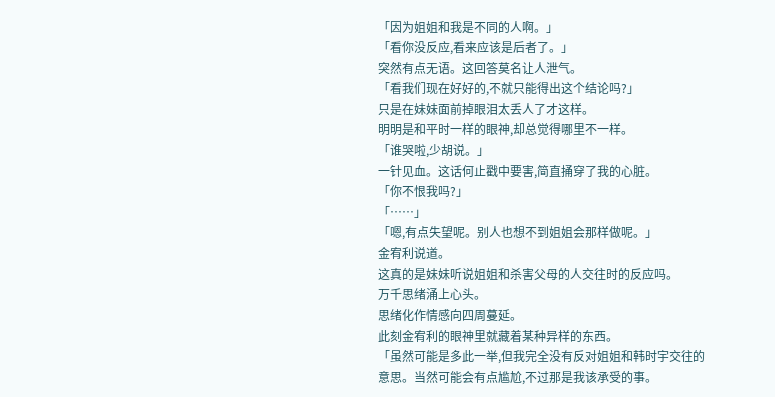「因为姐姐和我是不同的人啊。」
「看你没反应,看来应该是后者了。」
突然有点无语。这回答莫名让人泄气。
「看我们现在好好的,不就只能得出这个结论吗?」
只是在妹妹面前掉眼泪太丢人了才这样。
明明是和平时一样的眼神,却总觉得哪里不一样。
「谁哭啦,少胡说。」
一针见血。这话何止戳中要害,简直捅穿了我的心脏。
「你不恨我吗?」
「……」
「嗯,有点失望呢。别人也想不到姐姐会那样做呢。」
金宥利说道。
这真的是妹妹听说姐姐和杀害父母的人交往时的反应吗。
万千思绪涌上心头。
思绪化作情感向四周蔓延。
此刻金宥利的眼神里就藏着某种异样的东西。
「虽然可能是多此一举,但我完全没有反对姐姐和韩时宇交往的意思。当然可能会有点尴尬,不过那是我该承受的事。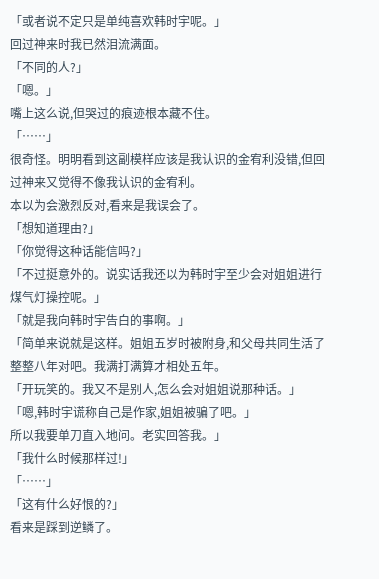「或者说不定只是单纯喜欢韩时宇呢。」
回过神来时我已然泪流满面。
「不同的人?」
「嗯。」
嘴上这么说,但哭过的痕迹根本藏不住。
「……」
很奇怪。明明看到这副模样应该是我认识的金宥利没错,但回过神来又觉得不像我认识的金宥利。
本以为会激烈反对,看来是我误会了。
「想知道理由?」
「你觉得这种话能信吗?」
「不过挺意外的。说实话我还以为韩时宇至少会对姐姐进行煤气灯操控呢。」
「就是我向韩时宇告白的事啊。」
「简单来说就是这样。姐姐五岁时被附身,和父母共同生活了整整八年对吧。我满打满算才相处五年。
「开玩笑的。我又不是别人,怎么会对姐姐说那种话。」
「嗯,韩时宇谎称自己是作家,姐姐被骗了吧。」
所以我要单刀直入地问。老实回答我。」
「我什么时候那样过!」
「……」
「这有什么好恨的?」
看来是踩到逆鳞了。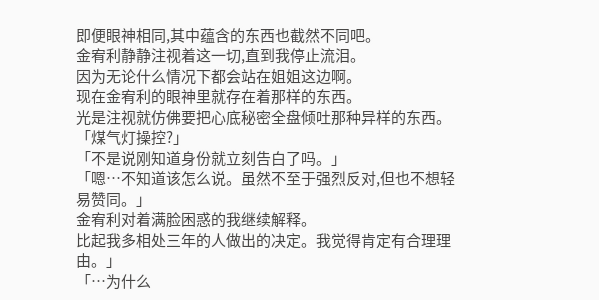即便眼神相同,其中蕴含的东西也截然不同吧。
金宥利静静注视着这一切,直到我停止流泪。
因为无论什么情况下都会站在姐姐这边啊。
现在金宥利的眼神里就存在着那样的东西。
光是注视就仿佛要把心底秘密全盘倾吐那种异样的东西。
「煤气灯操控?」
「不是说刚知道身份就立刻告白了吗。」
「嗯…不知道该怎么说。虽然不至于强烈反对,但也不想轻易赞同。」
金宥利对着满脸困惑的我继续解释。
比起我多相处三年的人做出的决定。我觉得肯定有合理理由。」
「…为什么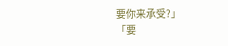要你来承受?」
「要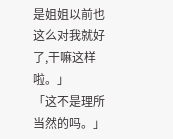是姐姐以前也这么对我就好了,干嘛这样啦。」
「这不是理所当然的吗。」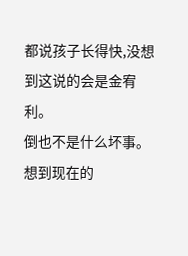都说孩子长得快,没想到这说的会是金宥利。
倒也不是什么坏事。
想到现在的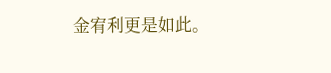金宥利更是如此。